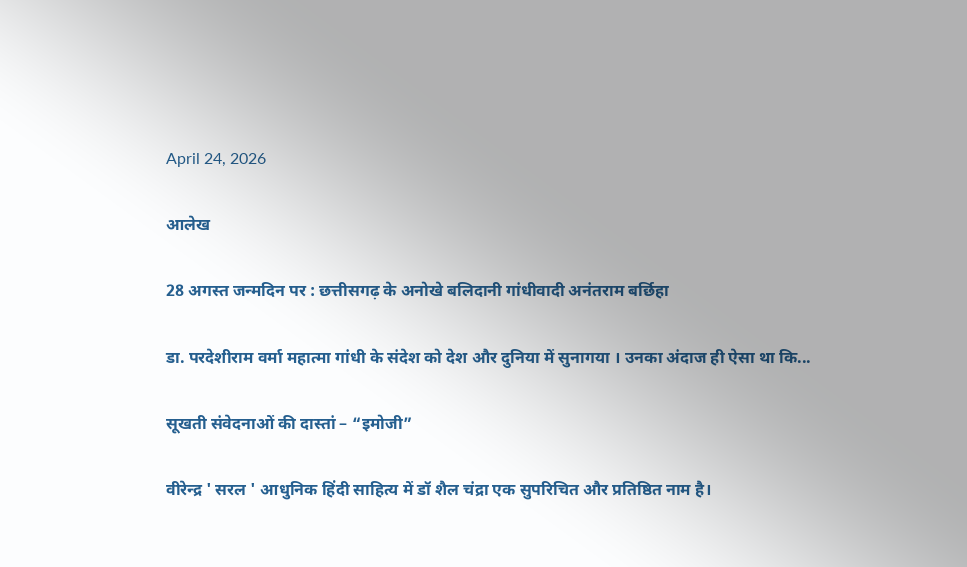April 24, 2026

आलेख

28 अगस्त जन्मदिन पर : छत्तीसगढ़ के अनोखे बलिदानी गांधीवादी अनंतराम बर्छिहा

डा. परदेशीराम वर्मा महात्मा गांधी के संदेश को देश और दुनिया में सुनागया । उनका अंदाज ही ऐसा था कि...

सूखती संवेदनाओं की दास्तां – “इमोजी”

वीरेन्द्र ' सरल ' आधुनिक हिंदी साहित्य में डॉ शैल चंद्रा एक सुपरिचित और प्रतिष्ठित नाम है।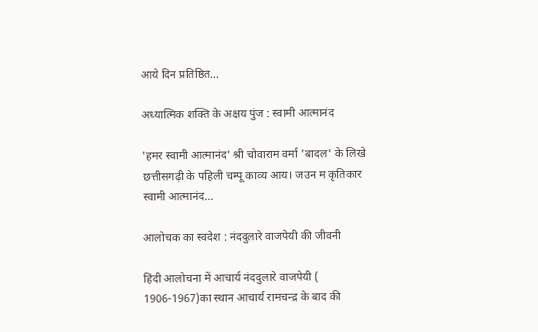आये दिन प्रतिष्ठित...

अध्यात्मिक शक्ति के अक्षय पुंज : स्वामी आत्मानंद

'हमर स्वामी आत्मानंद' श्री चोवाराम वर्मा 'बादल' के लिखे छत्तीसगढ़ी के पहिली चम्पू काव्य आय। जउन म कृतिकार स्वामी आत्मानंद...

आलोचक का स्वदेश : नंददुलारे वाजपेयी की जीवनी

हिंदी आलोचना में आचार्य नंददुलारे वाजपेयी ( 1906-1967)का स्थान आचार्य रामचन्द्र के बाद की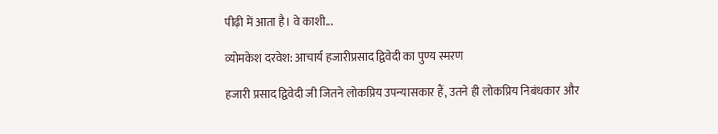पीढ़ी में आता है। वे काशी...

व्योमकेश दरवेश: आचार्य हजारीप्रसाद द्विवेदी का पुण्य स्मरण

हजारी प्रसाद द्विवेदी जी जितने लोकप्रिय उपन्यासकार हैं, उतने ही लोकप्रिय निबंधकार और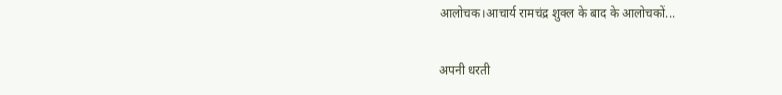आलोचक।आचार्य रामचंद्र शुक्ल के बाद के आलोचकों...

अपनी धरती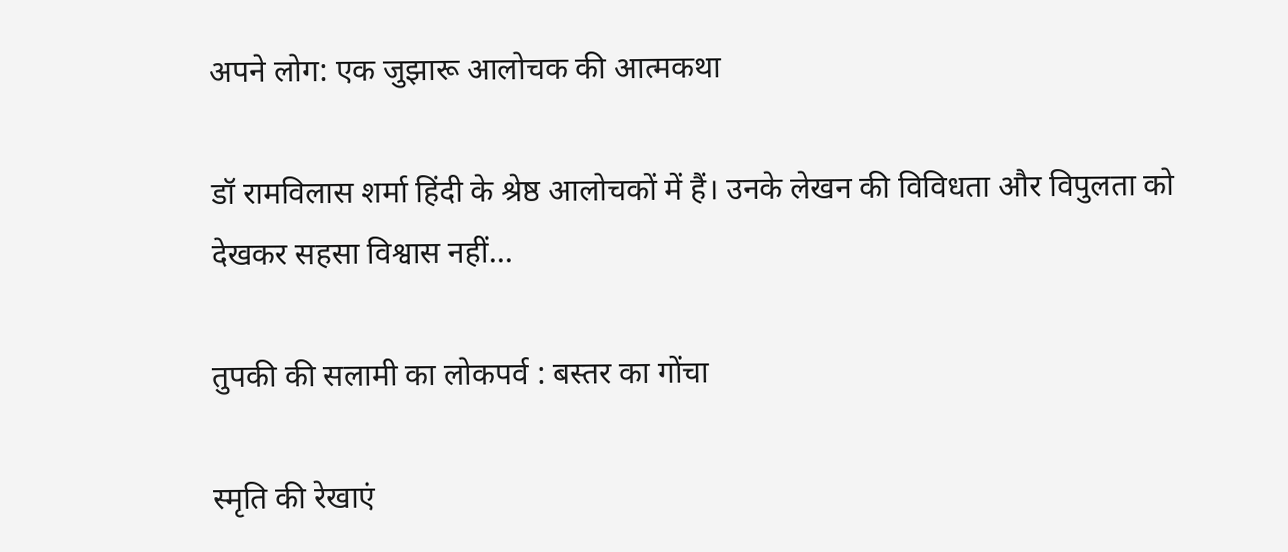अपने लोग: एक जुझारू आलोचक की आत्मकथा

डॉ रामविलास शर्मा हिंदी के श्रेष्ठ आलोचकों में हैं। उनके लेखन की विविधता और विपुलता को देखकर सहसा विश्वास नहीं...

तुपकी की सलामी का लोकपर्व : बस्तर का गोंचा

स्मृति की रेखाएं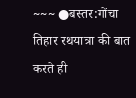~~~ ●बस्तर:गोंचा तिहार रथयात्रा की बात करते ही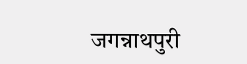जगन्नाथपुरी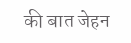की बात जेहन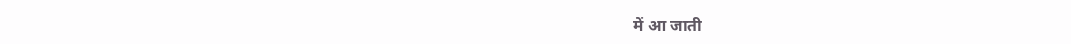में आ जाती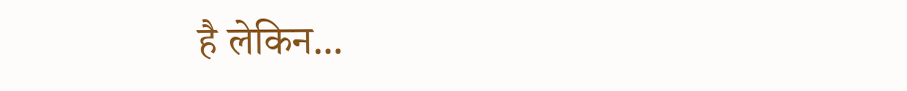है लेकिन...